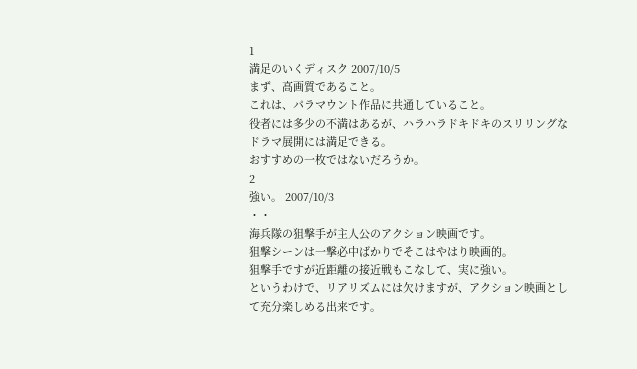1
満足のいくディスク 2007/10/5
まず、高画質であること。
これは、パラマウント作品に共通していること。
役者には多少の不満はあるが、ハラハラドキドキのスリリングなドラマ展開には満足できる。
おすすめの一枚ではないだろうか。
2
強い。 2007/10/3
・・
海兵隊の狙撃手が主人公のアクション映画です。
狙撃シーンは一撃必中ばかりでそこはやはり映画的。
狙撃手ですが近距離の接近戦もこなして、実に強い。
というわけで、リアリズムには欠けますが、アクション映画として充分楽しめる出来です。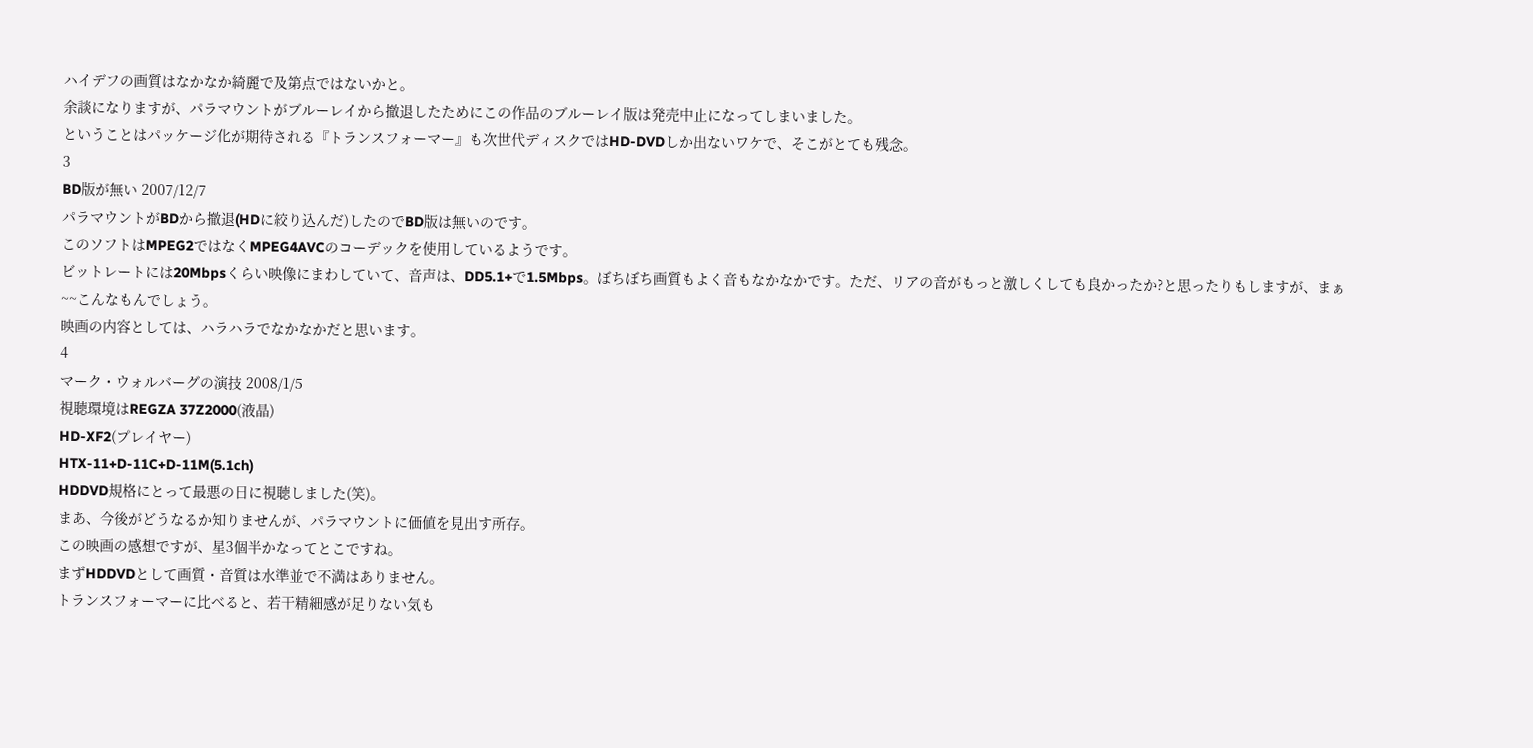ハイデフの画質はなかなか綺麗で及第点ではないかと。
余談になりますが、パラマウントがブルーレイから撤退したためにこの作品のブルーレイ版は発売中止になってしまいました。
ということはパッケージ化が期待される『トランスフォーマー』も次世代ディスクではHD-DVDしか出ないワケで、そこがとても残念。
3
BD版が無い 2007/12/7
パラマウントがBDから撤退(HDに絞り込んだ)したのでBD版は無いのです。
このソフトはMPEG2ではなくMPEG4AVCのコーデックを使用しているようです。
ビットレートには20Mbpsくらい映像にまわしていて、音声は、DD5.1+で1.5Mbps。ぼちぼち画質もよく音もなかなかです。ただ、リアの音がもっと激しくしても良かったか?と思ったりもしますが、まぁ~~こんなもんでしょう。
映画の内容としては、ハラハラでなかなかだと思います。
4
マーク・ウォルバーグの演技 2008/1/5
視聴環境はREGZA 37Z2000(液晶)
HD-XF2(プレイヤー)
HTX-11+D-11C+D-11M(5.1ch)
HDDVD規格にとって最悪の日に視聴しました(笑)。
まあ、今後がどうなるか知りませんが、パラマウントに価値を見出す所存。
この映画の感想ですが、星3個半かなってとこですね。
まずHDDVDとして画質・音質は水準並で不満はありません。
トランスフォーマーに比べると、若干精細感が足りない気も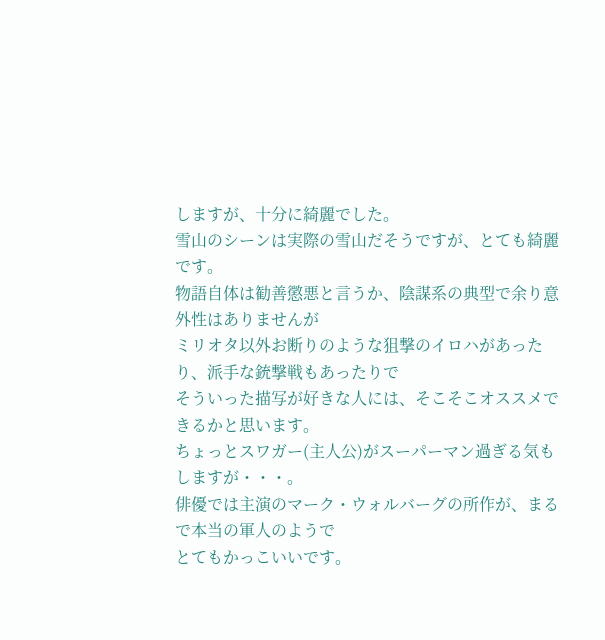しますが、十分に綺麗でした。
雪山のシーンは実際の雪山だそうですが、とても綺麗です。
物語自体は勧善懲悪と言うか、陰謀系の典型で余り意外性はありませんが
ミリオタ以外お断りのような狙撃のイロハがあったり、派手な銃撃戦もあったりで
そういった描写が好きな人には、そこそこオススメできるかと思います。
ちょっとスワガー(主人公)がスーパーマン過ぎる気もしますが・・・。
俳優では主演のマーク・ウォルバーグの所作が、まるで本当の軍人のようで
とてもかっこいいです。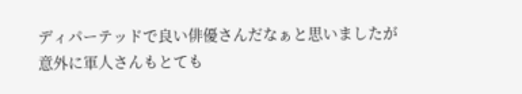ディパーテッドで良い俳優さんだなぁと思いましたが
意外に軍人さんもとても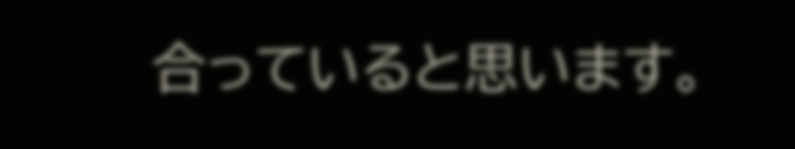合っていると思います。